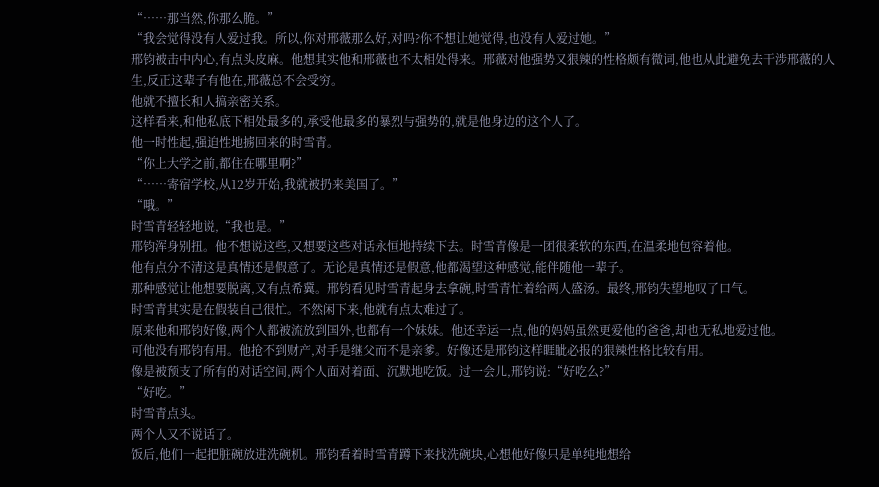“……那当然,你那么脆。”
“我会觉得没有人爱过我。所以,你对邢薇那么好,对吗?你不想让她觉得,也没有人爱过她。”
邢钧被击中内心,有点头皮麻。他想其实他和邢薇也不太相处得来。邢薇对他强势又狠辣的性格颇有微词,他也从此避免去干涉邢薇的人生,反正这辈子有他在,邢薇总不会受穷。
他就不擅长和人搞亲密关系。
这样看来,和他私底下相处最多的,承受他最多的暴烈与强势的,就是他身边的这个人了。
他一时性起,强迫性地掳回来的时雪青。
“你上大学之前,都住在哪里啊?”
“……寄宿学校,从12岁开始,我就被扔来美国了。”
“哦。”
时雪青轻轻地说,“我也是。”
邢钧浑身别扭。他不想说这些,又想要这些对话永恒地持续下去。时雪青像是一团很柔软的东西,在温柔地包容着他。
他有点分不清这是真情还是假意了。无论是真情还是假意,他都渴望这种感觉,能伴随他一辈子。
那种感觉让他想要脱离,又有点希冀。邢钧看见时雪青起身去拿碗,时雪青忙着给两人盛汤。最终,邢钧失望地叹了口气。
时雪青其实是在假装自己很忙。不然闲下来,他就有点太难过了。
原来他和邢钧好像,两个人都被流放到国外,也都有一个妹妹。他还幸运一点,他的妈妈虽然更爱他的爸爸,却也无私地爱过他。
可他没有邢钧有用。他抢不到财产,对手是继父而不是亲爹。好像还是邢钧这样睚眦必报的狠辣性格比较有用。
像是被预支了所有的对话空间,两个人面对着面、沉默地吃饭。过一会儿,邢钧说:“好吃么?”
“好吃。”
时雪青点头。
两个人又不说话了。
饭后,他们一起把脏碗放进洗碗机。邢钧看着时雪青蹲下来找洗碗块,心想他好像只是单纯地想给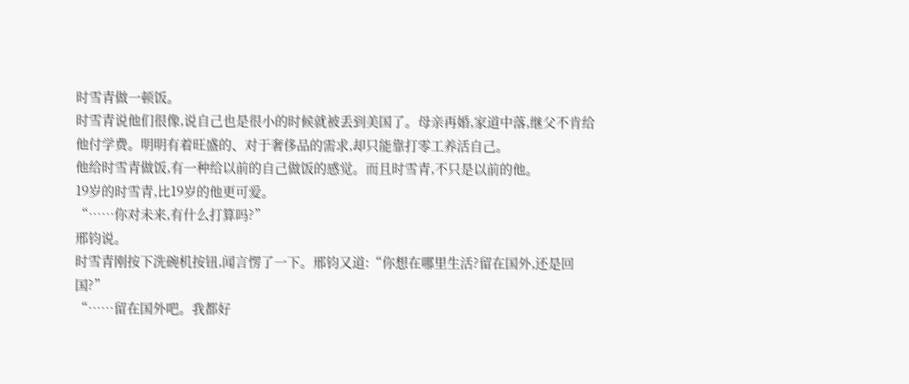时雪青做一顿饭。
时雪青说他们很像,说自己也是很小的时候就被丢到美国了。母亲再婚,家道中落,继父不肯给他付学费。明明有着旺盛的、对于奢侈品的需求,却只能靠打零工养活自己。
他给时雪青做饭,有一种给以前的自己做饭的感觉。而且时雪青,不只是以前的他。
19岁的时雪青,比19岁的他更可爱。
“……你对未来,有什么打算吗?”
邢钧说。
时雪青刚按下洗碗机按钮,闻言愣了一下。邢钧又道:“你想在哪里生活?留在国外,还是回国?”
“……留在国外吧。我都好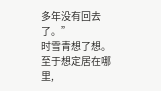多年没有回去了。”
时雪青想了想。
至于想定居在哪里,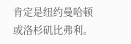肯定是纽约曼哈顿或洛杉矶比弗利。